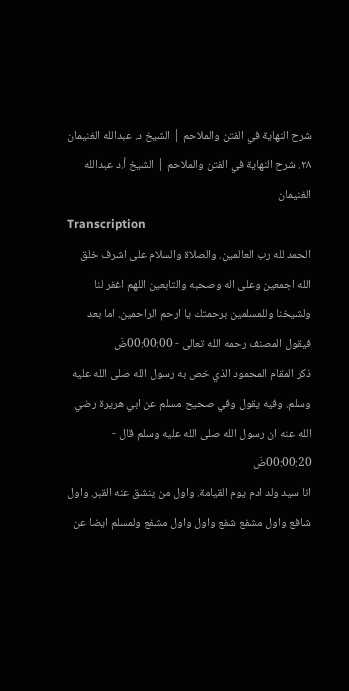شرح النهاية في الفتن والملاحم | الشيخ د. عبدالله الغنيمان
٢٨. شرح النهاية في الفتن والملاحم | الشيخ أ.د عبدالله الغنيمان
Transcription
الحمد لله رب العالمين. والصلاة والسلام على اشرف خلق الله اجمعين وعلى اله وصحبه والتابعين اللهم اغفر لنا ولشيخنا وللمسلمين برحمتك يا ارحم الراحمين. اما بعد فيقول المصنف رحمه الله تعالى - 00:00:00ضَ
ذكر المقام المحمود الذي خص به رسول الله صلى الله عليه وسلم. وفيه يقول وفي صحيح مسلم عن ابي هريرة رضي الله عنه ان رسول الله صلى الله عليه وسلم قال - 00:00:20ضَ
انا سيد ولد ادم يوم القيامة. واول من ينشق عنه القبر. واول شافع واول مشفع شفع واول واول مشفع ولمسلم ايضا عن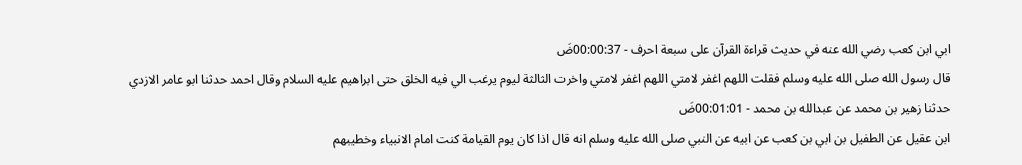ابي ابن كعب رضي الله عنه في حديث قراءة القرآن على سبعة احرف - 00:00:37ضَ
قال رسول الله صلى الله عليه وسلم فقلت اللهم اغفر لامتي اللهم اغفر لامتي واخرت الثالثة ليوم يرغب الي فيه الخلق حتى ابراهيم عليه السلام وقال احمد حدثنا ابو عامر الازدي حدثنا زهير بن محمد عن عبدالله بن محمد - 00:01:01ضَ
ابن عقيل عن الطفيل بن ابي بن كعب عن ابيه عن النبي صلى الله عليه وسلم انه قال اذا كان يوم القيامة كنت امام الانبياء وخطيبهم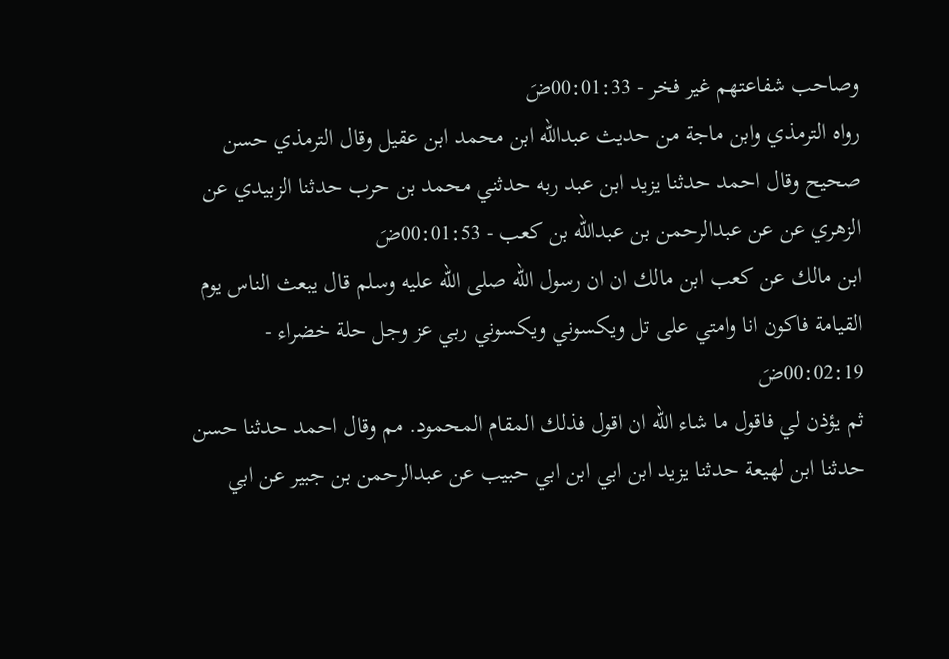وصاحب شفاعتهم غير فخر - 00:01:33ضَ
رواه الترمذي وابن ماجة من حديث عبدالله ابن محمد ابن عقيل وقال الترمذي حسن صحيح وقال احمد حدثنا يزيد ابن عبد ربه حدثني محمد بن حرب حدثنا الزبيدي عن الزهري عن عن عبدالرحمن بن عبدالله بن كعب - 00:01:53ضَ
ابن مالك عن كعب ابن مالك ان ان رسول الله صلى الله عليه وسلم قال يبعث الناس يوم القيامة فاكون انا وامتي على تل ويكسوني ويكسوني ربي عز وجل حلة خضراء - 00:02:19ضَ
ثم يؤذن لي فاقول ما شاء الله ان اقول فذلك المقام المحمود. مم وقال احمد حدثنا حسن حدثنا ابن لهيعة حدثنا يزيد ابن ابي ابن ابي حبيب عن عبدالرحمن بن جبير عن ابي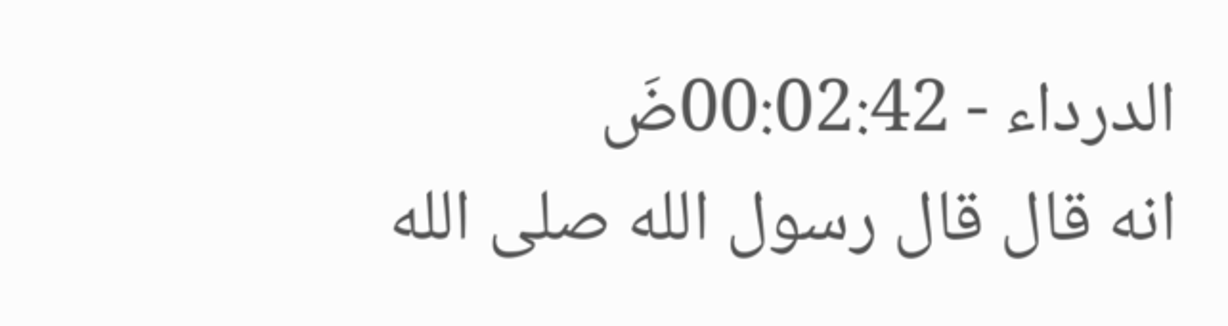الدرداء - 00:02:42ضَ
انه قال قال رسول الله صلى الله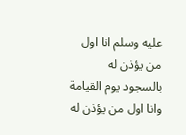عليه وسلم انا اول من يؤذن له بالسجود يوم القيامة وانا اول من يؤذن له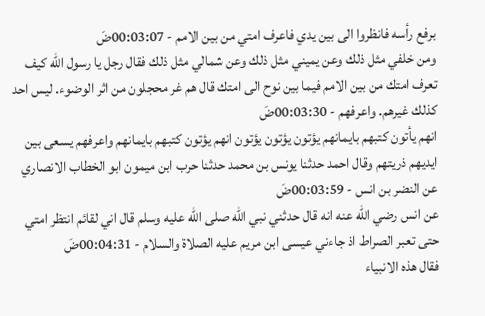برفع رأسه فانظروا الى بين يدي فاعرف امتي من بين الامم - 00:03:07ضَ
ومن خلفي مثل ذلك وعن يميني مثل ذلك وعن شمالي مثل ذلك فقال رجل يا رسول الله كيف تعرف امتك من بين الامم فيما بين نوح الى امتك قال هم غر محجلون من اثر الوضوء. ليس احد كذلك غيرهم. واعرفهم - 00:03:30ضَ
انهم يأتون كتبهم بايمانهم يؤتون يؤتون يؤتون انهم يؤتون كتبهم بايمانهم واعرفهم يسعى بين ايديهم ذريتهم وقال احمد حدثنا يونس بن محمد حدثنا حرب ابن ميمون ابو الخطاب الانصاري عن النضر بن انس - 00:03:59ضَ
عن انس رضي الله عنه انه قال حدثني نبي الله صلى الله عليه وسلم قال اني لقائم انتظر امتي حتى تعبر الصراط اذ جاءني عيسى ابن مريم عليه الصلاة والسلام - 00:04:31ضَ
فقال هذه الانبياء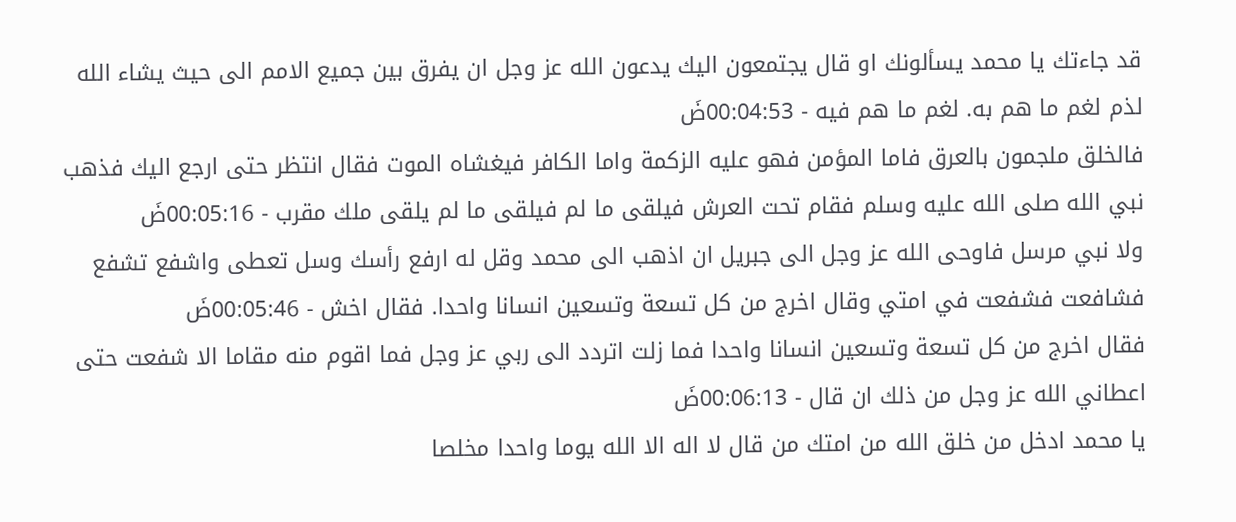قد جاءتك يا محمد يسألونك او قال يجتمعون اليك يدعون الله عز وجل ان يفرق بين جميع الامم الى حيث يشاء الله لذم لغم ما هم به. لغم ما هم فيه - 00:04:53ضَ
فالخلق ملجمون بالعرق فاما المؤمن فهو عليه الزكمة واما الكافر فيغشاه الموت فقال انتظر حتى ارجع اليك فذهب نبي الله صلى الله عليه وسلم فقام تحت العرش فيلقى ما لم فيلقى ما لم يلقى ملك مقرب - 00:05:16ضَ
ولا نبي مرسل فاوحى الله عز وجل الى جبريل ان اذهب الى محمد وقل له ارفع رأسك وسل تعطى واشفع تشفع فشافعت فشفعت في امتي وقال اخرج من كل تسعة وتسعين انسانا واحدا. فقال اخش - 00:05:46ضَ
فقال اخرج من كل تسعة وتسعين انسانا واحدا فما زلت اتردد الى ربي عز وجل فما اقوم منه مقاما الا شفعت حتى اعطاني الله عز وجل من ذلك ان قال - 00:06:13ضَ
يا محمد ادخل من خلق الله من امتك من قال لا اله الا الله يوما واحدا مخلصا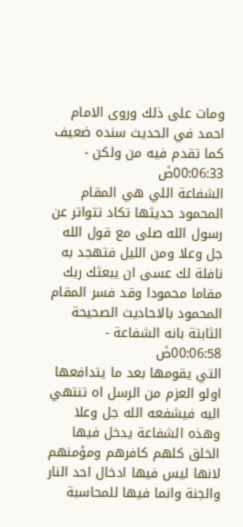ومات على ذلك وروى الامام احمد في الحديث سنده ضعيف كما تقدم فيه من ولكن - 00:06:33ضَ
الشفاعة اللي هي المقام المحمود حديثها تكاد تتواتر عن رسول الله صلى مع قول الله جل وعلا ومن الليل فتهجد به نافلة لك عسى ان يبعثك ربك مقاما محمودا وقد فسر المقام المحمود بالاحاديث الصحيحة الثابتة بانه الشفاعة - 00:06:58ضَ
التي يقومها بعد ما يتدافعها اولو العزم من الرسل اه تنتهي اليه فيشفعه الله جل وعلا وهذه الشفاعة يدخل فيها الخلق كلهم كافرهم ومؤمنهم لانها ليس فيها ادخال احد النار والجنة وانما فيها للمحاسبة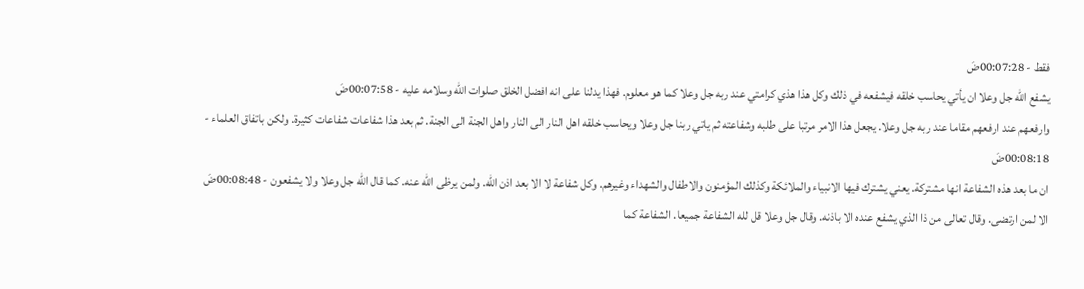فقط - 00:07:28ضَ
يشفع الله جل وعلا ان يأتي يحاسب خلقه فيشفعه في ذلك وكل هذا هذي كرامتي عند ربه جل وعلا كما هو معلوم. فهذا يدلنا على انه افضل الخلق صلوات الله وسلامه عليه - 00:07:58ضَ
وارفعهم عند ارفعهم مقاما عند ربه جل وعلا. يجعل هذا الامر مرتبا على طلبه وشفاعته ثم ياتي ربنا جل وعلا ويحاسب خلقه اهل النار الى النار واهل الجنة الى الجنة. ثم بعد هذا شفاعات شفاعات كثيرة. ولكن باتفاق العلماء - 00:08:18ضَ
ان ما بعد هذه الشفاعة انها مشتركة. يعني يشترك فيها الانبياء والملائكة وكذلك المؤمنون والاطفال والشهداء وغيرهم. وكل شفاعة لا الا بعد اذن الله. ولمن يرظى الله عنه. كما قال الله جل وعلا ولا يشفعون - 00:08:48ضَ
الا لمن ارتضى. وقال تعالى من ذا الذي يشفع عنده الا باذنه. وقال جل وعلا قل لله الشفاعة جميعا. الشفاعة كما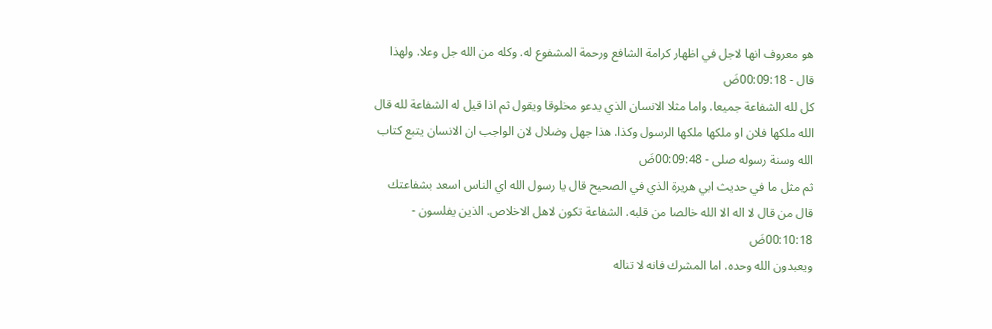هو معروف انها لاجل في اظهار كرامة الشافع ورحمة المشفوع له. وكله من الله جل وعلا. ولهذا قال - 00:09:18ضَ
كل لله الشفاعة جميعا. واما مثلا الانسان الذي يدعو مخلوقا ويقول ثم اذا قيل له الشفاعة لله قال الله ملكها فلان او ملكها ملكها الرسول وكذا. هذا جهل وضلال لان الواجب ان الانسان يتبع كتاب الله وسنة رسوله صلى - 00:09:48ضَ
ثم مثل ما في حديث ابي هريرة الذي في الصحيح قال يا رسول الله اي الناس اسعد بشفاعتك قال من قال لا اله الا الله خالصا من قلبه. الشفاعة تكون لاهل الاخلاص. الذين يفلسون - 00:10:18ضَ
ويعبدون الله وحده. اما المشرك فانه لا تناله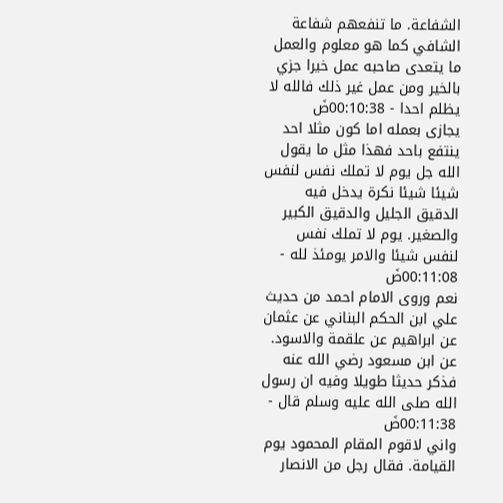الشفاعة. ما تنفعهم شفاعة الشافي كما هو معلوم والعمل ما يتعدى صاحبه عمل خيرا جزي بالخير ومن عمل غير ذلك فالله لا يظلم احدا - 00:10:38ضَ
يجازى بعمله اما كون مثلا احد ينتفع باحد فهذا مثل ما يقول الله جل يوم لا تملك نفس لنفس شيئا شيئا نكرة يدخل فيه الدقيق الجليل والدقيق الكبير والصغير. يوم لا تملك نفس لنفس شيئا والامر يومئذ لله - 00:11:08ضَ
نعم وروى الامام احمد من حديث علي ابن الحكم البناني عن عثمان عن ابراهيم عن علقمة والاسود. عن ابن مسعود رضي الله عنه فذكر حديثا طويلا وفيه ان رسول الله صلى الله عليه وسلم قال - 00:11:38ضَ
واني لاقوم المقام المحمود يوم القيامة. فقال رجل من الانصار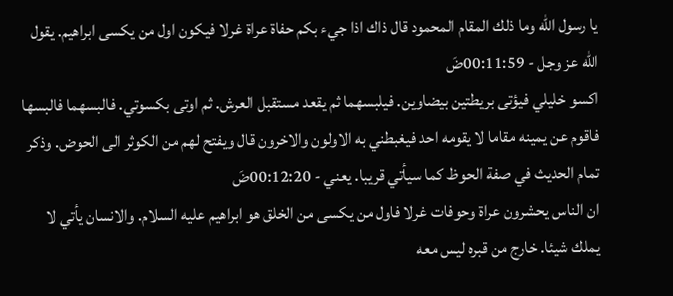يا رسول الله وما ذلك المقام المحمود قال ذاك اذا جيء بكم حفاة عراة غرلا فيكون اول من يكسى ابراهيم. يقول الله عز وجل - 00:11:59ضَ
اكسو خليلي فيؤتى بريطتين بيضاوين. فيلبسهما ثم يقعد مستقبل العرش. ثم اوتى بكسوتي. فالبسهما فالبسها فاقوم عن يمينه مقاما لا يقومه احد فيغبطني به الاولون والاخرون قال ويفتح لهم من الكوثر الى الحوض. وذكر تمام الحديث في صفة الحوظ كما سيأتي قريبا. يعني - 00:12:20ضَ
ان الناس يحشرون عراة وحوفات غرلا فاول من يكسى من الخلق هو ابراهيم عليه السلام. والانسان يأتي لا يملك شيئا. خارج من قبره ليس معه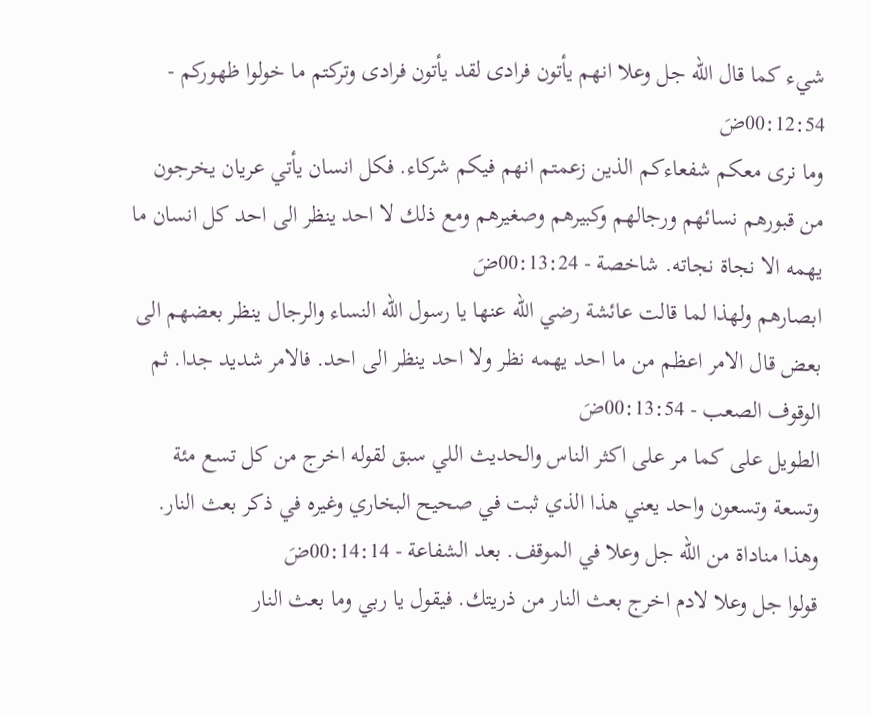شيء كما قال الله جل وعلا انهم يأتون فرادى لقد يأتون فرادى وتركتم ما خولوا ظهوركم - 00:12:54ضَ
وما نرى معكم شفعاءكم الذين زعمتم انهم فيكم شركاء. فكل انسان يأتي عريان يخرجون من قبورهم نسائهم ورجالهم وكبيرهم وصغيرهم ومع ذلك لا احد ينظر الى احد كل انسان ما يهمه الا نجاة نجاته. شاخصة - 00:13:24ضَ
ابصارهم ولهذا لما قالت عائشة رضي الله عنها يا رسول الله النساء والرجال ينظر بعضهم الى بعض قال الامر اعظم من ما احد يهمه نظر ولا احد ينظر الى احد. فالامر شديد جدا. ثم الوقوف الصعب - 00:13:54ضَ
الطويل على كما مر على اكثر الناس والحديث اللي سبق لقوله اخرج من كل تسع مئة وتسعة وتسعون واحد يعني هذا الذي ثبت في صحيح البخاري وغيره في ذكر بعث النار. وهذا مناداة من الله جل وعلا في الموقف. بعد الشفاعة - 00:14:14ضَ
قولوا جل وعلا لادم اخرج بعث النار من ذريتك. فيقول يا ربي وما بعث النار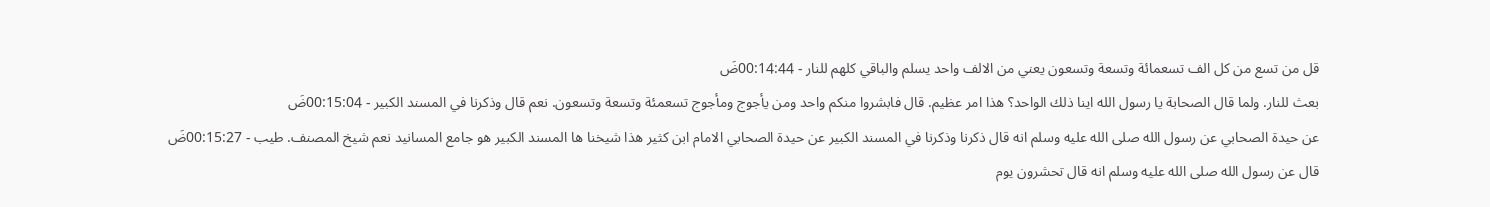قل من تسع من كل الف تسعمائة وتسعة وتسعون يعني من الالف واحد يسلم والباقي كلهم للنار - 00:14:44ضَ
بعث للنار. ولما قال الصحابة يا رسول الله اينا ذلك الواحد؟ هذا امر عظيم. قال فابشروا منكم واحد ومن يأجوج ومأجوج تسعمئة وتسعة وتسعون. نعم قال وذكرنا في المسند الكبير - 00:15:04ضَ
عن حيدة الصحابي عن رسول الله صلى الله عليه وسلم انه قال ذكرنا وذكرنا في المسند الكبير عن حيدة الصحابي الامام ابن كثير هذا شيخنا ها المسند الكبير هو جامع المسانيد نعم شيخ المصنف. طيب - 00:15:27ضَ
قال عن رسول الله صلى الله عليه وسلم انه قال تحشرون يوم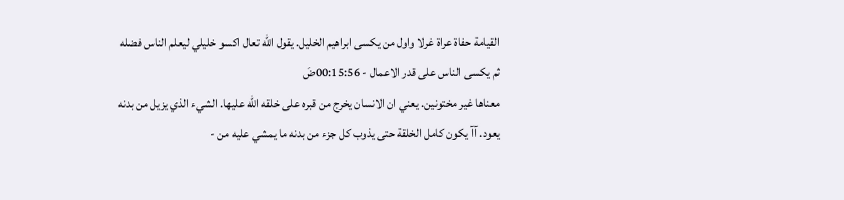القيامة حفاة عراة غرلا واول من يكسى ابراهيم الخليل. يقول الله تعال اكسو خليلي ليعلم الناس فضله ثم يكسى الناس على قدر الاعمال - 00:15:56ضَ
معناها غير مختونين. يعني ان الانسان يخرج من قبره على خلقه الله عليها. الشيء الذي يزيل من بدنه يعود. آآ يكون كامل الخلقة حتى يذوب كل جزء من بدنه ما يمشي عليه من -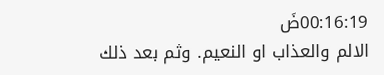00:16:19ضَ
الالم والعذاب او النعيم. وثم بعد ذلك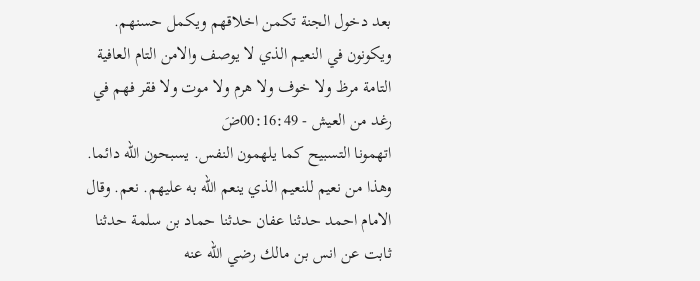بعد دخول الجنة تكمن اخلاقهم ويكمل حسنهم. ويكونون في النعيم الذي لا يوصف والامن التام العافية التامة مرظ ولا خوف ولا هرم ولا موت ولا فقر فهم في رغد من العيش - 00:16:49ضَ
اتهمونا التسبيح كما يلهمون النفس. يسبحون الله دائما. وهذا من نعيم للنعيم الذي ينعم الله به عليهم. نعم. وقال الامام احمد حدثنا عفان حدثنا حماد بن سلمة حدثنا ثابت عن انس بن مالك رضي الله عنه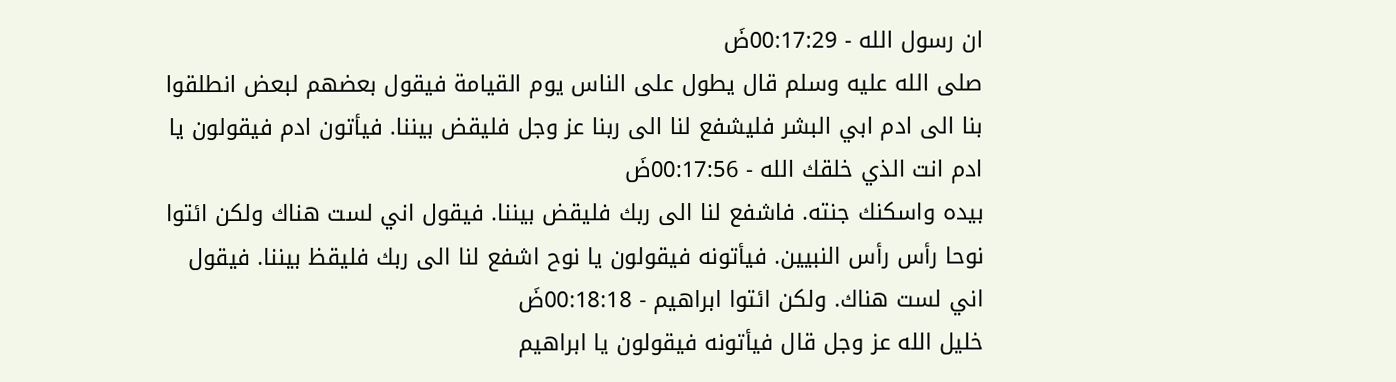ان رسول الله - 00:17:29ضَ
صلى الله عليه وسلم قال يطول على الناس يوم القيامة فيقول بعضهم لبعض انطلقوا بنا الى ادم ابي البشر فليشفع لنا الى ربنا عز وجل فليقض بيننا. فيأتون ادم فيقولون يا ادم انت الذي خلقك الله - 00:17:56ضَ
بيده واسكنك جنته. فاشفع لنا الى ربك فليقض بيننا. فيقول اني لست هناك ولكن ائتوا نوحا رأس رأس النبيين. فيأتونه فيقولون يا نوح اشفع لنا الى ربك فليقظ بيننا. فيقول اني لست هناك. ولكن ائتوا ابراهيم - 00:18:18ضَ
خليل الله عز وجل قال فيأتونه فيقولون يا ابراهيم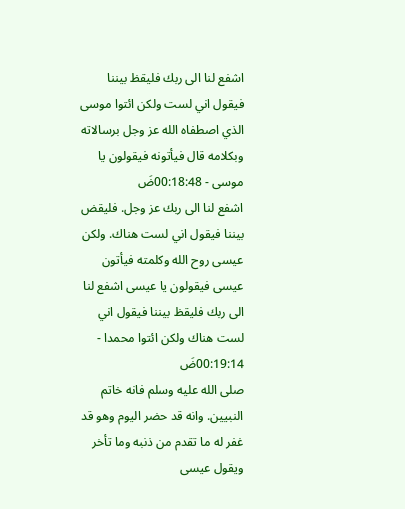اشفع لنا الى ربك فليقظ بيننا فيقول اني لست ولكن ائتوا موسى الذي اصطفاه الله عز وجل برسالاته وبكلامه قال فيأتونه فيقولون يا موسى - 00:18:48ضَ
اشفع لنا الى ربك عز وجل. فليقض بيننا فيقول اني لست هناك. ولكن عيسى روح الله وكلمته فيأتون عيسى فيقولون يا عيسى اشفع لنا الى ربك فليقظ بيننا فيقول اني لست هناك ولكن ائتوا محمدا - 00:19:14ضَ
صلى الله عليه وسلم فانه خاتم النبيين. وانه قد حضر اليوم وهو قد غفر له ما تقدم من ذنبه وما تأخر ويقول عيسى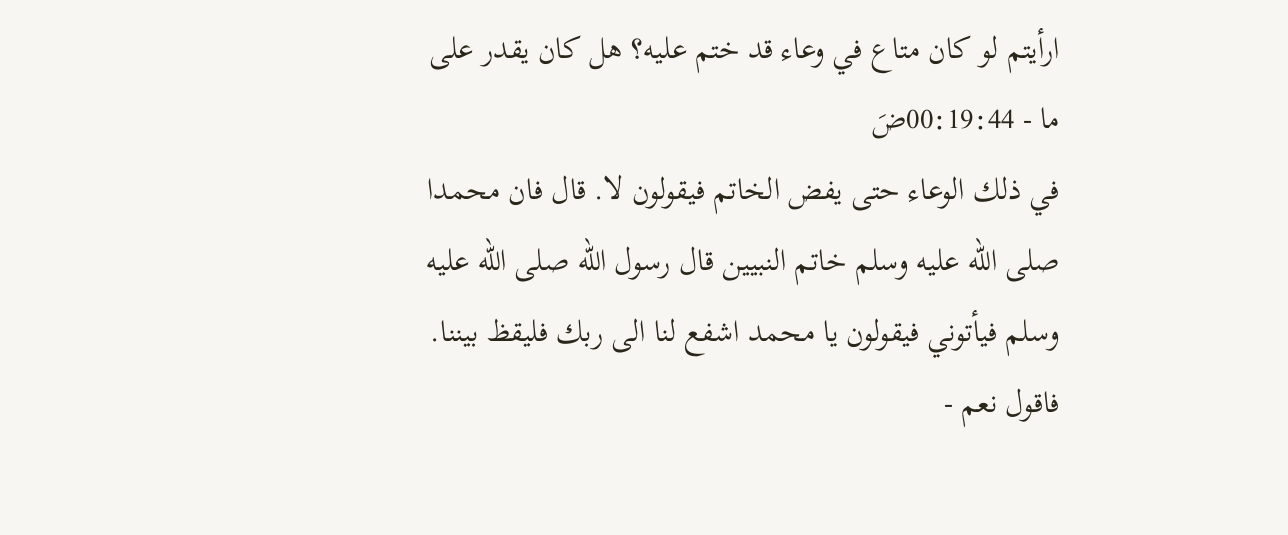ارأيتم لو كان متاع في وعاء قد ختم عليه؟ هل كان يقدر على ما - 00:19:44ضَ
في ذلك الوعاء حتى يفض الخاتم فيقولون لا. قال فان محمدا صلى الله عليه وسلم خاتم النبيين قال رسول الله صلى الله عليه وسلم فيأتوني فيقولون يا محمد اشفع لنا الى ربك فليقظ بيننا. فاقول نعم -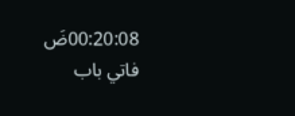00:20:08ضَ
فاتي باب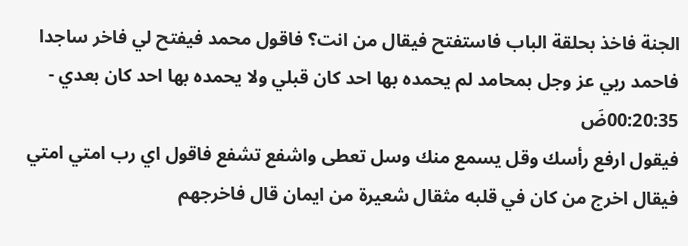الجنة فاخذ بحلقة الباب فاستفتح فيقال من انت؟ فاقول محمد فيفتح لي فاخر ساجدا فاحمد ربي عز وجل بمحامد لم يحمده بها احد كان قبلي ولا يحمده بها احد كان بعدي - 00:20:35ضَ
فيقول ارفع رأسك وقل يسمع منك وسل تعطى واشفع تشفع فاقول اي رب امتي امتي فيقال اخرج من كان في قلبه مثقال شعيرة من ايمان قال فاخرجهم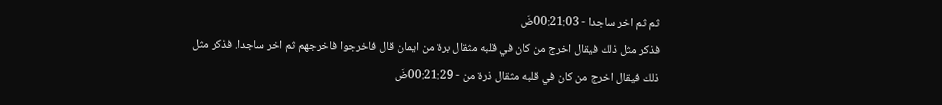ثم ثم اخر ساجدا - 00:21:03ضَ
فذكر مثل ذلك فيقال اخرج من كان في قلبه مثقال برة من ايمان قال فاخرجوا فاخرجهم ثم اخر ساجدا. فذكر مثل ذلك فيقال اخرج من كان في قلبه مثقال ذرة من - 00:21:29ضَ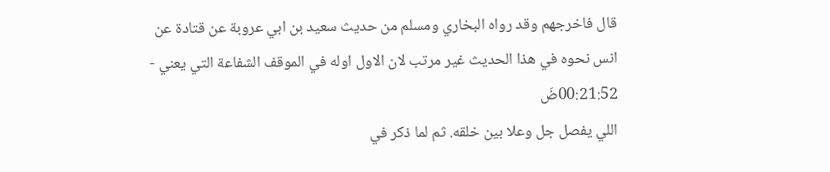قال فاخرجهم وقد رواه البخاري ومسلم من حديث سعيد بن ابي عروبة عن قتادة عن انس نحوه في هذا الحديث غير مرتب لان الاول اوله في الموقف الشفاعة التي يعني - 00:21:52ضَ
اللي يفصل جل وعلا بين خلقه. ثم لما ذكر في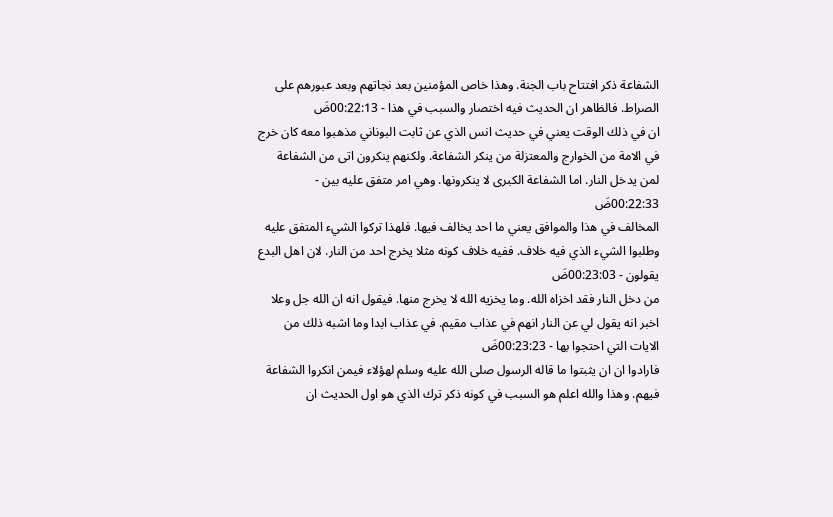الشفاعة ذكر افتتاح باب الجنة. وهذا خاص المؤمنين بعد نجاتهم وبعد عبورهم على الصراط. فالظاهر ان الحديث فيه اختصار والسبب في هذا - 00:22:13ضَ
ان في ذلك الوقت يعني في حديث انس الذي عن ثابت البوناني مذهبوا معه كان خرج في الامة من الخوارج والمعتزلة من ينكر الشفاعة. ولكنهم ينكرون اتى من الشفاعة لمن يدخل النار. اما الشفاعة الكبرى لا ينكرونها. وهي امر متفق عليه بين - 00:22:33ضَ
المخالف في هذا والموافق يعني ما احد يخالف فيها. فلهذا تركوا الشيء المتفق عليه وطلبوا الشيء الذي فيه خلاف. ففيه خلاف كونه مثلا يخرج احد من النار. لان اهل البدع يقولون - 00:23:03ضَ
من دخل النار فقد اخزاه الله. وما يخزيه الله لا يخرج منها. فيقول انه ان الله جل وعلا اخبر انه يقول لي عن النار انهم في عذاب مقيم. في عذاب ابدا وما اشبه ذلك من الايات التي احتجوا بها - 00:23:23ضَ
فارادوا ان ان يثبتوا ما قاله الرسول صلى الله عليه وسلم لهؤلاء فيمن انكروا الشفاعة فيهم. وهذا والله اعلم هو السبب في كونه ذكر ترك الذي هو اول الحديث ان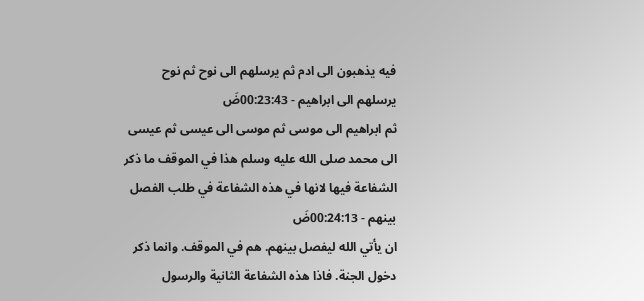فيه يذهبون الى ادم ثم يرسلهم الى نوح ثم نوح يرسلهم الى ابراهيم - 00:23:43ضَ
ثم ابراهيم الى موسى ثم موسى الى عيسى ثم عيسى الى محمد صلى الله عليه وسلم هذا في الموقف ما ذكر الشفاعة فيها لانها في هذه الشفاعة في طلب الفصل بينهم - 00:24:13ضَ
ان يأتي الله ليفصل بينهم. هم في الموقف. وانما ذكر دخول الجنة. فاذا هذه الشفاعة الثانية والرسول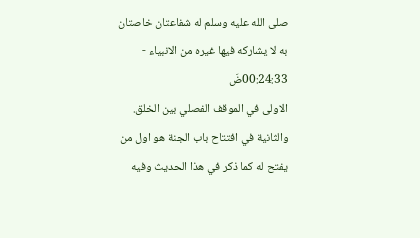صلى الله عليه وسلم له شفاعتان خاصتان به لا يشاركه فيها غيره من الانبياء - 00:24:33ضَ
الاولى في الموقف الفصلي بين الخلق. والثانية في افتتاح باب الجنة هو اول من يفتح له كما ذكر في هذا الحديث وفيه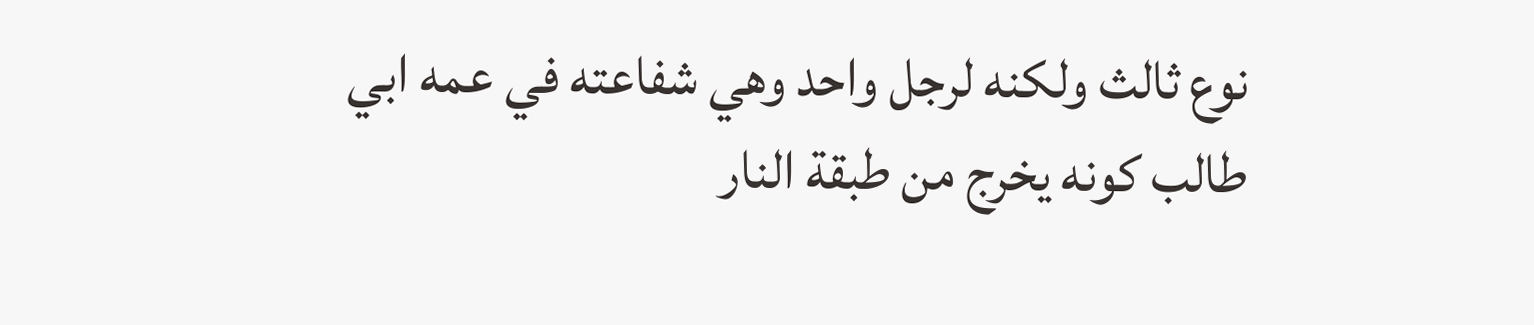نوع ثالث ولكنه لرجل واحد وهي شفاعته في عمه ابي طالب كونه يخرج من طبقة النار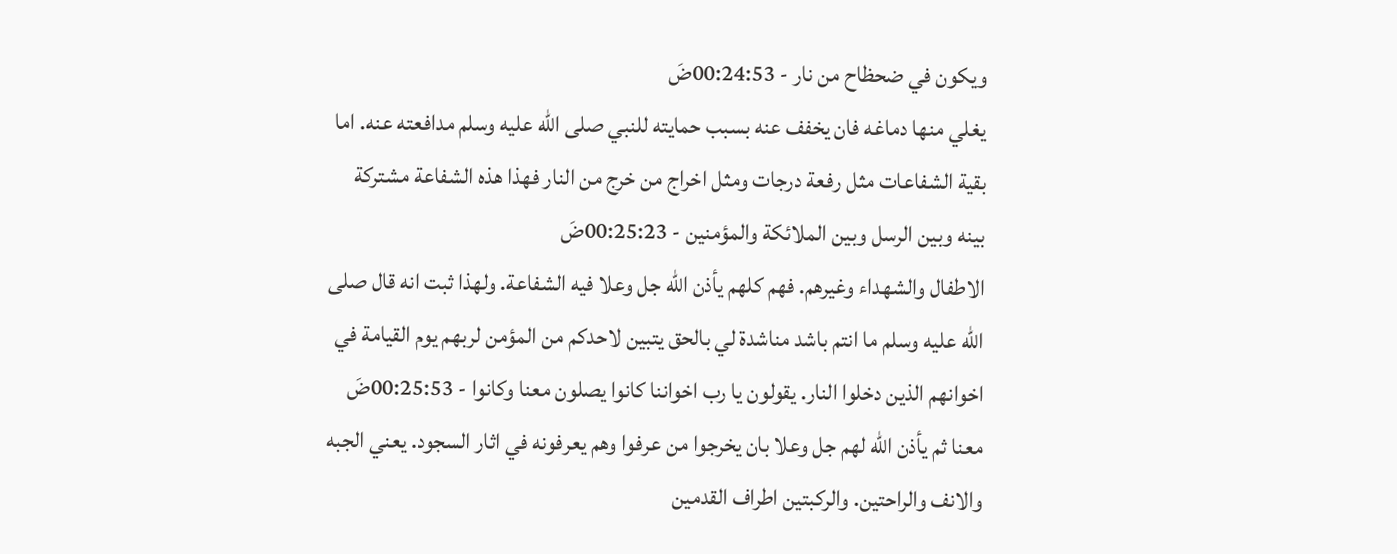ويكون في ضحظاح من نار - 00:24:53ضَ
يغلي منها دماغه فان يخفف عنه بسبب حمايته للنبي صلى الله عليه وسلم مدافعته عنه. اما بقية الشفاعات مثل رفعة درجات ومثل اخراج من خرج من النار فهذا هذه الشفاعة مشتركة بينه وبين الرسل وبين الملائكة والمؤمنين - 00:25:23ضَ
الاطفال والشهداء وغيرهم. فهم كلهم يأذن الله جل وعلا فيه الشفاعة. ولهذا ثبت انه قال صلى الله عليه وسلم ما انتم باشد مناشدة لي بالحق يتبين لاحدكم من المؤمن لربهم يوم القيامة في اخوانهم الذين دخلوا النار. يقولون يا رب اخواننا كانوا يصلون معنا وكانوا - 00:25:53ضَ
معنا ثم يأذن الله لهم جل وعلا بان يخرجوا من عرفوا وهم يعرفونه في اثار السجود. يعني الجبه والانف والراحتين. والركبتين اطراف القدمين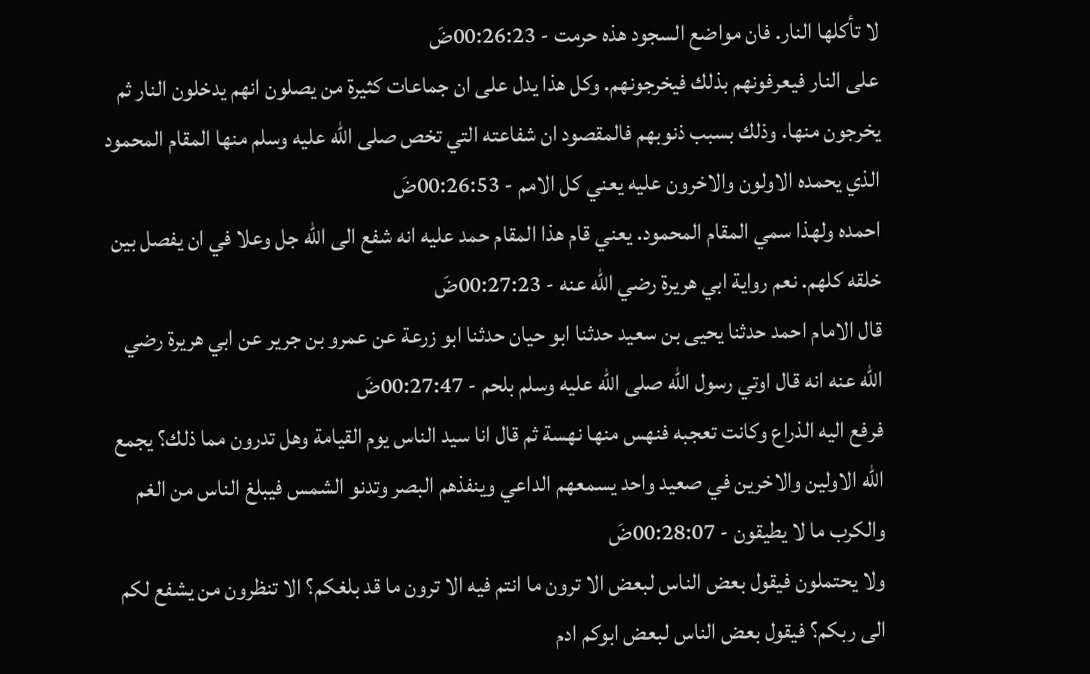لا تأكلها النار. فان مواضع السجود هذه حرمت - 00:26:23ضَ
على النار فيعرفونهم بذلك فيخرجونهم. وكل هذا يدل على ان جماعات كثيرة من يصلون انهم يدخلون النار ثم يخرجون منها. وذلك بسبب ذنوبهم فالمقصود ان شفاعته التي تخص صلى الله عليه وسلم منها المقام المحمود الذي يحمده الاولون والاخرون عليه يعني كل الامم - 00:26:53ضَ
احمده ولهذا سمي المقام المحمود. يعني قام هذا المقام حمد عليه انه شفع الى الله جل وعلا في ان يفصل بين خلقه كلهم. نعم رواية ابي هريرة رضي الله عنه - 00:27:23ضَ
قال الامام احمد حدثنا يحيى بن سعيد حدثنا ابو حيان حدثنا ابو زرعة عن عمرو بن جرير عن ابي هريرة رضي الله عنه انه قال اوتي رسول الله صلى الله عليه وسلم بلحم - 00:27:47ضَ
فرفع اليه الذراع وكانت تعجبه فنهس منها نهسة ثم قال انا سيد الناس يوم القيامة وهل تدرون مما ذلك؟ يجمع الله الاولين والاخرين في صعيد واحد يسمعهم الداعي وينفذهم البصر وتدنو الشمس فيبلغ الناس من الغم والكرب ما لا يطيقون - 00:28:07ضَ
ولا يحتملون فيقول بعض الناس لبعض الا ترون ما انتم فيه الا ترون ما قد بلغكم؟ الا تنظرون من يشفع لكم الى ربكم؟ فيقول بعض الناس لبعض ابوكم ادم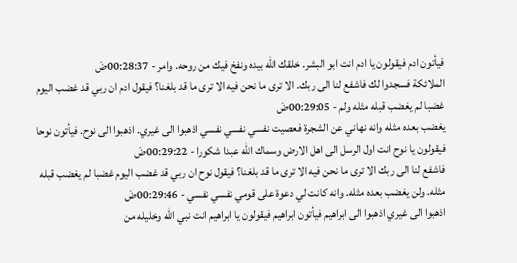فيأتون ادم فيقولون يا ادم انت ابو البشر. خلقك الله بيده ونفخ فيك من روحه. وامر - 00:28:37ضَ
الملائكة فسجدوا لك فاشفع لنا الى ربك. الا ترى ما نحن فيه الا ترى ما قد بلغنا؟ فيقول ادم ان ربي قد غضب اليوم غضبا لم يغضب قبله مثله ولم - 00:29:05ضَ
يغضب بعده مثله وانه نهاني عن الشجرة فعصيت نفسي نفسي نفسي اذهبوا الى غيري. اذهبوا الى نوح. فيأتون نوحا فيقولون يا نوح انت اول الرسل الى اهل الارض وسماك الله عبدا شكورا - 00:29:22ضَ
فاشفع لنا الى ربك الا ترى ما نحن فيه الا ترى ما قد بلغنا؟ فيقول نوح ان ربي قد غضب اليوم غضبا لم يغضب قبله مثله. ولن يغضب بعده مثله. وانه كانت لي دعوة على قومي نفسي نفسي - 00:29:46ضَ
اذهبوا الى غيري اذهبوا الى ابراهيم فيأتون ابراهيم فيقولون يا ابراهيم انت نبي الله وخليله من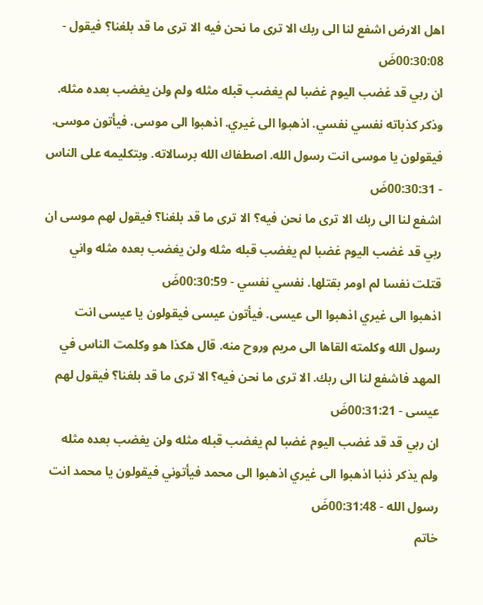اهل الارض اشفع لنا الى ربك الا ترى ما نحن فيه الا ترى ما قد بلغنا؟ فيقول - 00:30:08ضَ
ان ربي قد غضب اليوم غضبا لم يغضب قبله مثله ولم ولن يغضب بعده مثله. وذكر كذباته نفسي نفسي. اذهبوا الى غيري. اذهبوا الى موسى. فيأتون موسى. فيقولون يا موسى انت رسول الله. اصطفاك الله برسالاته. وبتكليمه على الناس - 00:30:31ضَ
اشفع لنا الى ربك الا ترى ما نحن فيه؟ الا ترى ما قد بلغنا؟ فيقول لهم موسى ان ربي قد غضب اليوم غضبا لم يغضب قبله مثله ولن يغضب بعده مثله واني قتلت نفسا لم اومر بقتلها. نفسي نفسي - 00:30:59ضَ
اذهبوا الى غيري اذهبوا الى عيسى. فيأتون عيسى فيقولون يا عيسى انت رسول الله وكلمته القاها الى مريم وروح منه. قال هكذا هو وكلمت الناس في المهد فاشفع لنا الى ربك. الا ترى ما نحن فيه؟ الا ترى ما قد بلغنا؟ فيقول لهم عيسى - 00:31:21ضَ
ان ربي قد قد غضب اليوم غضبا لم يغضب قبله مثله ولن يغضب بعده مثله ولم يذكر ذنبا اذهبوا الى غيري اذهبوا الى محمد فيأتوني فيقولون يا محمد انت رسول الله - 00:31:48ضَ
خاتم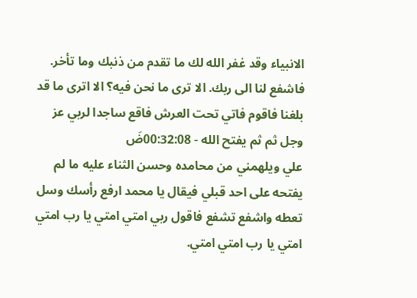الانبياء وقد غفر الله لك ما تقدم من ذنبك وما تأخر. فاشفع لنا الى ربك. الا ترى ما نحن فيه؟ الا اترى ما قد بلغنا فاقوم فاتي تحت العرش فاقع ساجدا لربي عز وجل ثم ثم يفتح الله - 00:32:08ضَ
علي ويلهمني من محامده وحسن الثناء عليه ما لم يفتحه على احد قبلي فيقال يا محمد ارفع رأسك وسل تعطه واشفع تشفع فاقول ربي امتي امتي يا رب امتي امتي يا رب امتي امتي.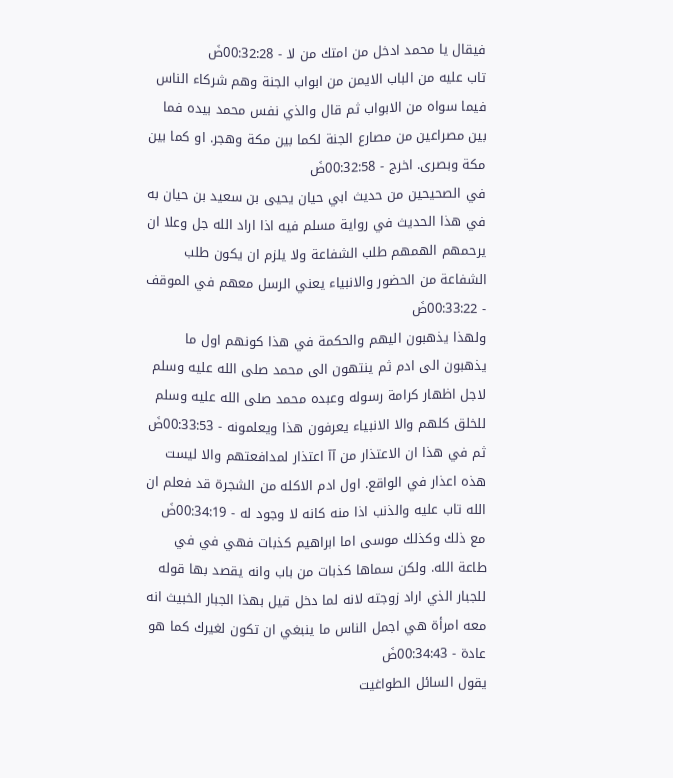فيقال يا محمد ادخل من امتك من لا - 00:32:28ضَ
تاب عليه من الباب الايمن من ابواب الجنة وهم شركاء الناس فيما سواه من الابواب ثم قال والذي نفس محمد بيده فما بين مصراعين من مصارع الجنة لكما بين مكة وهجر. او كما بين مكة وبصرى. اخرج - 00:32:58ضَ
في الصحيحين من حديث ابي حيان يحيى بن سعيد بن حيان به في هذا الحديث في رواية مسلم فيه اذا اراد الله جل وعلا ان يرحمهم الهمهم طلب الشفاعة ولا يلزم ان يكون طلب الشفاعة من الحضور والانبياء يعني الرسل معهم في الموقف - 00:33:22ضَ
ولهذا يذهبون اليهم والحكمة في هذا كونهم اول ما يذهبون الى ادم ثم ينتهون الى محمد صلى الله عليه وسلم لاجل اظهار كرامة رسوله وعبده محمد صلى الله عليه وسلم للخلق كلهم والا الانبياء يعرفون هذا ويعلمونه - 00:33:53ضَ
ثم في هذا ان الاعتذار من آآ اعتذار لمدافعتهم والا ليست هذه اعذار في الواقع. اول ادم الاكله من الشجرة قد فعلم ان الله تاب عليه والذنب اذا منه كانه لا وجود له - 00:34:19ضَ
مع ذلك وكذلك موسى اما ابراهيم كذبات فهي في في طاعة الله. ولكن سماها كذبات من باب وانه يقصد بها قوله للجبار الذي اراد زوجته لانه لما دخل قيل بهذا الجبار الخبيث انه معه امرأة هي اجمل الناس ما ينبغي ان تكون لغيرك كما هو عادة - 00:34:43ضَ
يقول السائل الطواغيت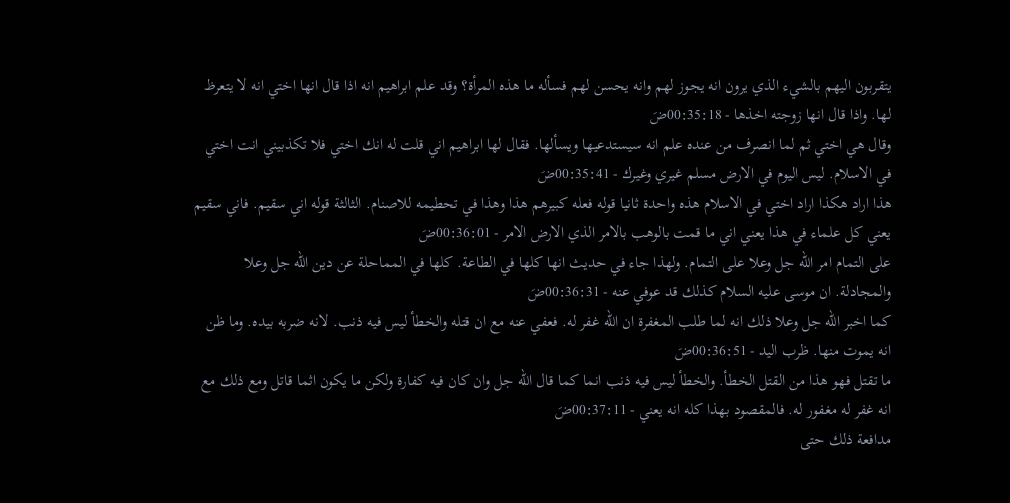يتقربون اليهم بالشيء الذي يرون انه يجوز لهم وانه يحسن لهم فسأله ما هذه المرأة؟ وقد علم ابراهيم انه اذا قال انها اختي انه لا يتعرظ لها. واذا قال انها زوجته اخذها - 00:35:18ضَ
وقال هي اختي ثم لما انصرف من عنده علم انه سيستدعيها ويسألها. فقال لها ابراهيم اني قلت له انك اختي فلا تكذبيني انت اختي في الاسلام. ليس اليوم في الارض مسلم غيري وغيرك - 00:35:41ضَ
هذا اراد هكذا اراد اختي في الاسلام هذه واحدة ثانيا قوله فعله كبيرهم هذا وهذا في تحطيمه للاصنام. الثالثة قوله اني سقيم. فاني سقيم يعني كل علماء في هذا يعني اني ما قمت بالوهب بالامر الذي الارض الامر - 00:36:01ضَ
على التمام امر الله جل وعلا على التمام. ولهذا جاء في حديث انها كلها في الطاعة. كلها في المماحلة عن دين الله جل وعلا والمجادلة. ان موسى عليه السلام كذلك قد عوفي عنه - 00:36:31ضَ
كما اخبر الله جل وعلا ذلك انه لما طلب المغفرة ان الله غفر له. فعفي عنه مع ان قتله والخطأ ليس فيه ذنب. لانه ضربه بيده. وما ظن انه يموت منها. ظرب اليد - 00:36:51ضَ
ما تقتل فهو هذا من القتل الخطأ. والخطأ ليس فيه ذنب انما كما قال الله جل وان كان فيه كفارة ولكن ما يكون اثما قاتل ومع ذلك مع انه غفر له مغفور له. فالمقصود بهذا كله انه يعني - 00:37:11ضَ
مدافعة ذلك حتى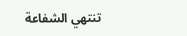تنتهي الشفاعة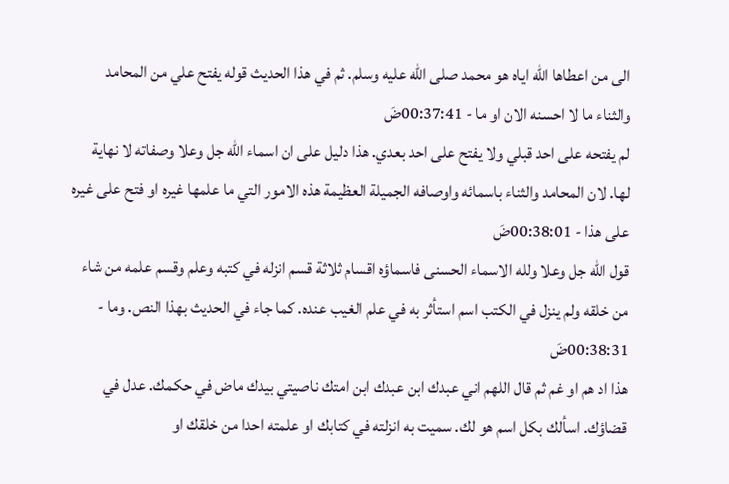الى من اعطاها الله اياه هو محمد صلى الله عليه وسلم. ثم في هذا الحديث قوله يفتح علي من المحامد والثناء ما لا احسنه الان او ما - 00:37:41ضَ
لم يفتحه على احد قبلي ولا يفتح على احد بعدي. هذا دليل على ان اسماء الله جل وعلا وصفاته لا نهاية لها. لان المحامد والثناء باسمائه واوصافه الجميلة العظيمة هذه الامور التي ما علمها غيره او فتح على غيره على هذا - 00:38:01ضَ
قول الله جل وعلا ولله الاسماء الحسنى فاسماؤه اقسام ثلاثة قسم انزله في كتبه وعلم وقسم علمه من شاء من خلقه ولم ينزل في الكتب اسم استأثر به في علم الغيب عنده. كما جاء في الحديث بهذا النص. وما - 00:38:31ضَ
هذا اد هم او غم ثم قال اللهم اني عبدك ابن عبدك ابن امتك ناصيتي بيدك ماض في حكمك. عدل في قضاؤك. اسألك بكل اسم هو لك. سميت به انزلته في كتابك او علمته احدا من خلقك او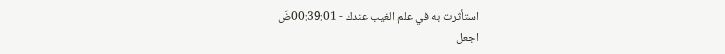استأثرت به في علم الغيب عندك - 00:39:01ضَ
اجعل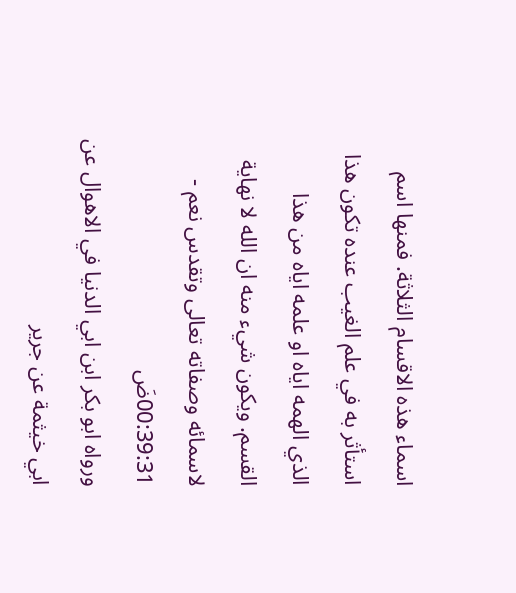اسماء هذه الاقسام الثلاثة. فمنها اسم استأثر به في علم الغيب عنده تكون هذا الذي الهمه اياه او علمه اياه من هذا القسم. ويكون شيء منه ان الله لا نهاية لاسمائه وصفاته تعالى وتقدس نعم - 00:39:31ضَ
ورواه ابو بكر ابن ابي الدنيا في الاهوال عن ابي خيثمة عن جرير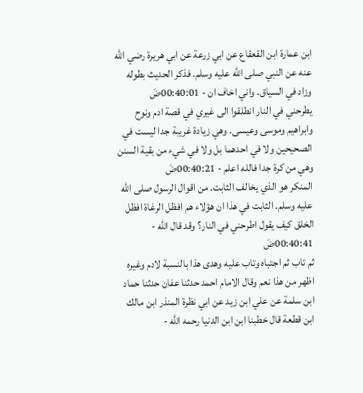ابن عمارة ابن القعقاع عن ابي زرعة عن ابي هريرة رضي الله عنه عن النبي صلى الله عليه وسلم. فذكر الحديث بطوله وزاد في السياق. واني اخاف ان - 00:40:01ضَ
يطرحني في النار انطلقوا الى غيري في قصة ادم ونوح وابراهيم وموسى وعيسى. وهي زيادة غريبة جدا ليست في الصحيحين ولا في احدهما بل ولا في شيء من بقية السنن وهي من كرة جدا فالله اعلم - 00:40:21ضَ
المنكر هو الذي يخالف الثابت. من اقوال الرسول صلى الله عليه وسلم. الثابت في هذا ان هؤلاء هم افظل الرغاة افظل الخلق كيف يقول اطرحني في النار؟ وقد قال الله - 00:40:41ضَ
ثم تاب ثم اجتباه وتاب عليه وهدى هذا بالنسبة لادم وغيره اظهر من هذا نعم وقال الامام احمد حدثنا عفان حدثنا حماد ابن سلمة عن علي ابن زيد عن ابي نظرة المنذر ابن مالك ابن قطعة قال خطبنا ابن ابن الدنيا رحمه الله -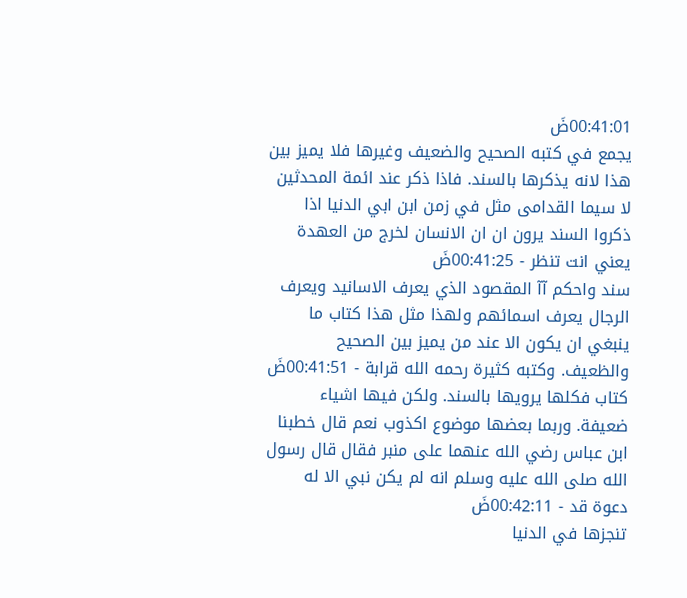00:41:01ضَ
يجمع في كتبه الصحيح والضعيف وغيرها فلا يميز بين هذا لانه يذكرها بالسند. فاذا ذكر عند ائمة المحدثين لا سيما القدامى مثل في زمن ابن ابي الدنيا اذا ذكروا السند يرون ان ان الانسان لخرج من العهدة يعني انت تنظر - 00:41:25ضَ
سند واحكم آآ المقصود الذي يعرف الاسانيد ويعرف الرجال يعرف اسمائهم ولهذا مثل هذا كتاب ما ينبغي ان يكون الا عند من يميز بين الصحيح والظعيف. وكتبه كثيرة رحمه الله قرابة - 00:41:51ضَ
كتاب فكلها يرويها بالسند. ولكن فيها اشياء ضعيفة. وربما بعضها موضوع اكذوب نعم قال خطبنا ابن عباس رضي الله عنهما على منبر فقال قال رسول الله صلى الله عليه وسلم انه لم يكن نبي الا له دعوة قد - 00:42:11ضَ
تنجزها في الدنيا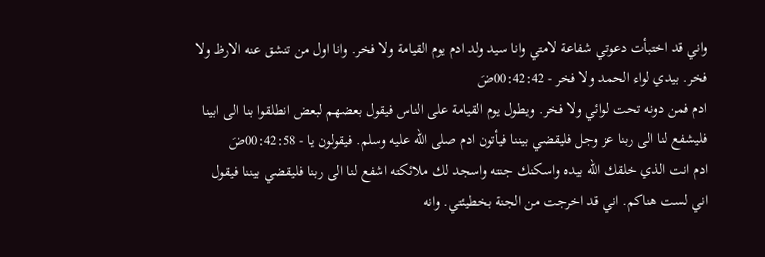واني قد اختبأت دعوتي شفاعة لامتي وانا سيد ولد ادم يوم القيامة ولا فخر. وانا اول من تنشق عنه الارظ ولا فخر. بيدي لواء الحمد ولا فخر - 00:42:42ضَ
ادم فمن دونه تحت لوائي ولا فخر. ويطول يوم القيامة على الناس فيقول بعضهم لبعض انطلقوا بنا الى ابينا فليشفع لنا الى ربنا عز وجل فليقضي بيننا فيأتون ادم صلى الله عليه وسلم. فيقولون يا - 00:42:58ضَ
ادم انت الذي خلقك الله بيده واسكنك جنته واسجد لك ملائكته اشفع لنا الى ربنا فليقضي بيننا فيقول اني لست هناكم. اني قد اخرجت من الجنة بخطيئتي. وانه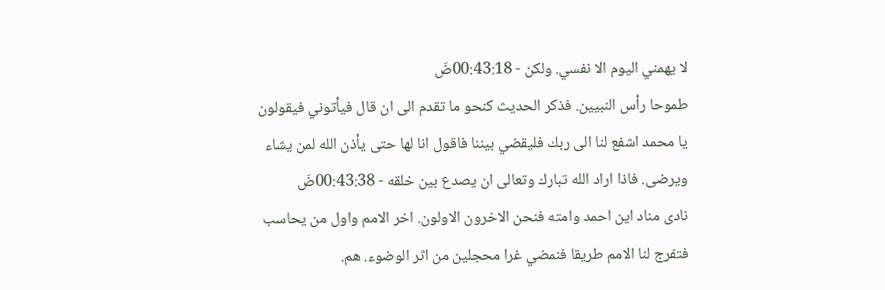لا يهمني اليوم الا نفسي. ولكن - 00:43:18ضَ
طموحا رأس النبيين. فذكر الحديث كنحو ما تقدم الى ان قال فيأتوني فيقولون يا محمد اشفع لنا الى ربك فليقضي بيننا فاقول انا لها حتى يأذن الله لمن يشاء ويرضى. فاذا اراد الله تبارك وتعالى ان يصدع بين خلقه - 00:43:38ضَ
نادى مناد اين احمد وامته فنحن الاخرون الاولون. اخر الامم واول من يحاسب فتفرج لنا الامم طريقا فنمضي غرا محجلين من اثر الوضوء. هم.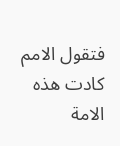فتقول الامم كادت هذه الامة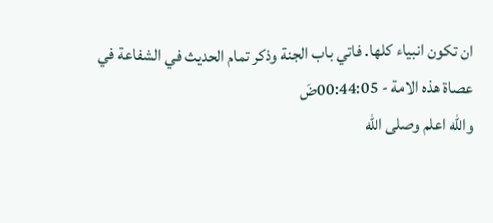ان تكون انبياء كلها. فاتي باب الجنة وذكر تمام الحديث في الشفاعة في عصاة هذه الامة - 00:44:05ضَ
والله اعلم وصلى الله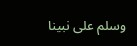وسلم على نبينا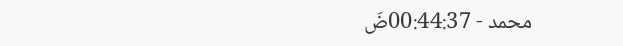محمد - 00:44:37ضَ